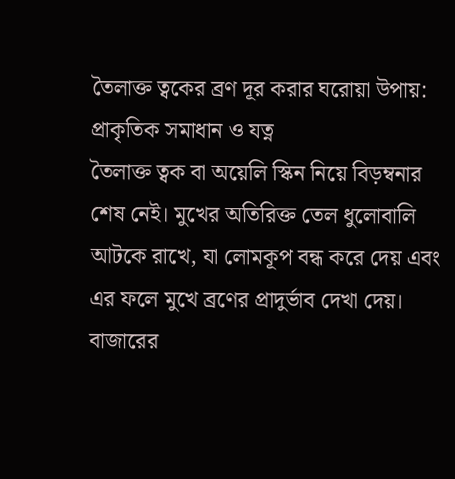তৈলাক্ত ত্বকের ব্রণ দূর করার ঘরোয়া উপায়: প্রাকৃতিক সমাধান ও যত্ন
তৈলাক্ত ত্বক বা অয়েলি স্কিন নিয়ে বিড়ম্বনার শেষ নেই। মুখের অতিরিক্ত তেল ধুলোবালি আটকে রাখে, যা লোমকূপ বন্ধ করে দেয় এবং এর ফলে মুখে ব্রণের প্রাদুর্ভাব দেখা দেয়। বাজারের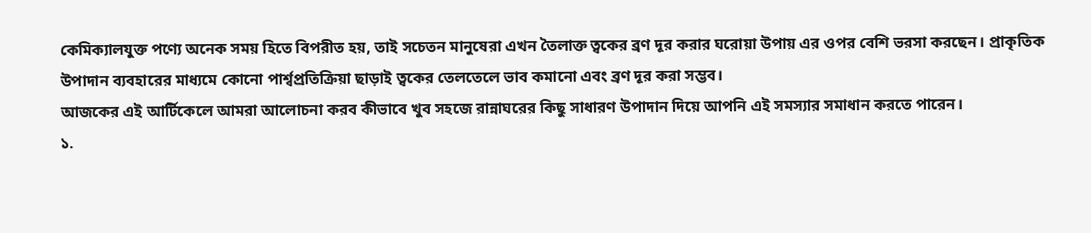কেমিক্যালযুক্ত পণ্যে অনেক সময় হিতে বিপরীত হয়, তাই সচেতন মানুষেরা এখন তৈলাক্ত ত্বকের ব্রণ দূর করার ঘরোয়া উপায় এর ওপর বেশি ভরসা করছেন। প্রাকৃতিক উপাদান ব্যবহারের মাধ্যমে কোনো পার্শ্বপ্রতিক্রিয়া ছাড়াই ত্বকের তেলতেলে ভাব কমানো এবং ব্রণ দূর করা সম্ভব।
আজকের এই আর্টিকেলে আমরা আলোচনা করব কীভাবে খুব সহজে রান্নাঘরের কিছু সাধারণ উপাদান দিয়ে আপনি এই সমস্যার সমাধান করতে পারেন।
১.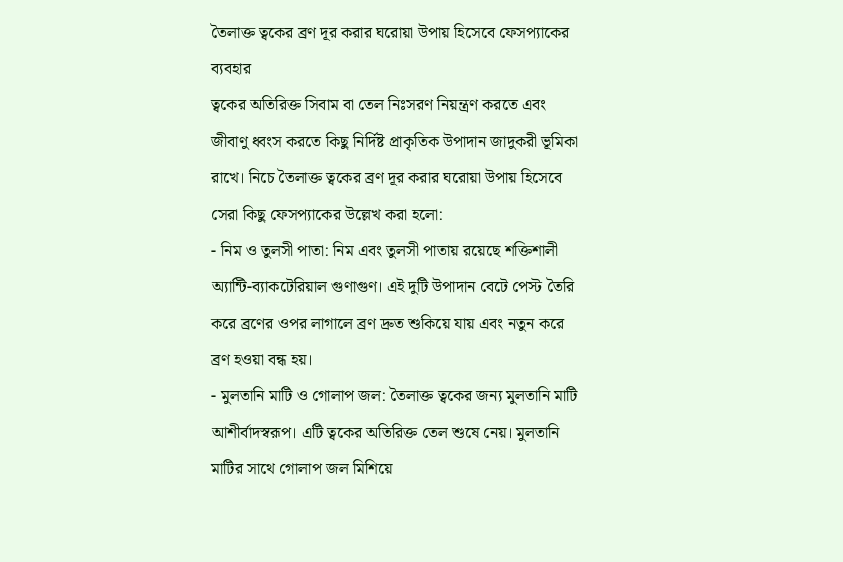তৈলাক্ত ত্বকের ব্রণ দূর করার ঘরোয়া উপায় হিসেবে ফেসপ্যাকের ব্যবহার
ত্বকের অতিরিক্ত সিবাম বা তেল নিঃসরণ নিয়ন্ত্রণ করতে এবং জীবাণু ধ্বংস করতে কিছু নির্দিষ্ট প্রাকৃতিক উপাদান জাদুকরী ভূমিকা রাখে। নিচে তৈলাক্ত ত্বকের ব্রণ দূর করার ঘরোয়া উপায় হিসেবে সেরা কিছু ফেসপ্যাকের উল্লেখ করা হলো:
- নিম ও তুলসী পাতা: নিম এবং তুলসী পাতায় রয়েছে শক্তিশালী অ্যান্টি-ব্যাকটেরিয়াল গুণাগুণ। এই দুটি উপাদান বেটে পেস্ট তৈরি করে ব্রণের ওপর লাগালে ব্রণ দ্রুত শুকিয়ে যায় এবং নতুন করে ব্রণ হওয়া বন্ধ হয়।
- মুলতানি মাটি ও গোলাপ জল: তৈলাক্ত ত্বকের জন্য মুলতানি মাটি আশীর্বাদস্বরূপ। এটি ত্বকের অতিরিক্ত তেল শুষে নেয়। মুলতানি মাটির সাথে গোলাপ জল মিশিয়ে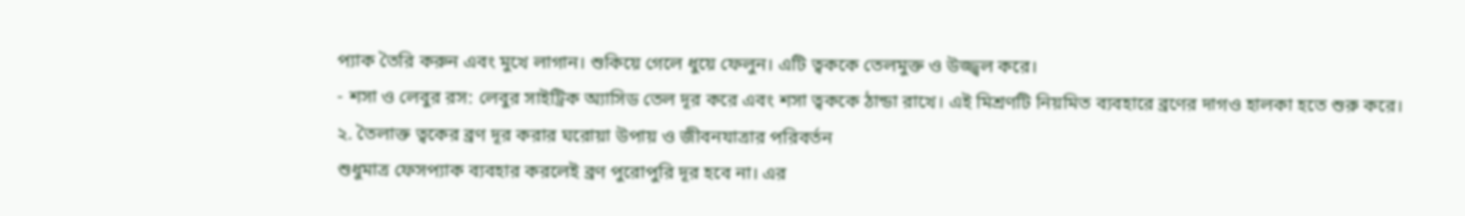প্যাক তৈরি করুন এবং মুখে লাগান। শুকিয়ে গেলে ধুয়ে ফেলুন। এটি ত্বককে তেলমুক্ত ও উজ্জ্বল করে।
- শসা ও লেবুর রস: লেবুর সাইট্রিক অ্যাসিড তেল দূর করে এবং শসা ত্বককে ঠান্ডা রাখে। এই মিশ্রণটি নিয়মিত ব্যবহারে ব্রণের দাগও হালকা হতে শুরু করে।
২. তৈলাক্ত ত্বকের ব্রণ দূর করার ঘরোয়া উপায় ও জীবনযাত্রার পরিবর্তন
শুধুমাত্র ফেসপ্যাক ব্যবহার করলেই ব্রণ পুরোপুরি দূর হবে না। এর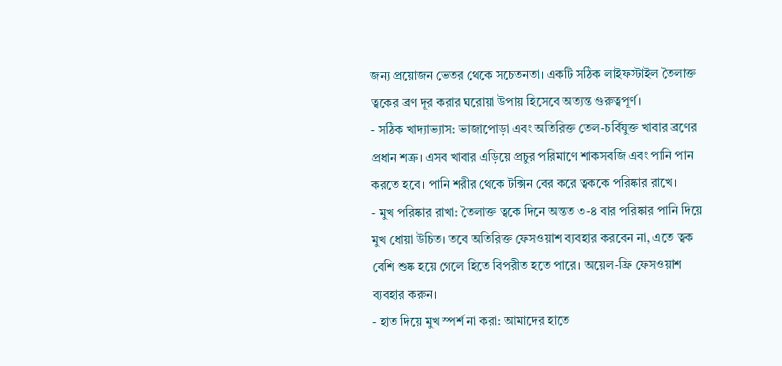জন্য প্রয়োজন ভেতর থেকে সচেতনতা। একটি সঠিক লাইফস্টাইল তৈলাক্ত ত্বকের ব্রণ দূর করার ঘরোয়া উপায় হিসেবে অত্যন্ত গুরুত্বপূর্ণ।
- সঠিক খাদ্যাভ্যাস: ভাজাপোড়া এবং অতিরিক্ত তেল-চর্বিযুক্ত খাবার ব্রণের প্রধান শত্রু। এসব খাবার এড়িয়ে প্রচুর পরিমাণে শাকসবজি এবং পানি পান করতে হবে। পানি শরীর থেকে টক্সিন বের করে ত্বককে পরিষ্কার রাখে।
- মুখ পরিষ্কার রাখা: তৈলাক্ত ত্বকে দিনে অন্তত ৩-৪ বার পরিষ্কার পানি দিয়ে মুখ ধোয়া উচিত। তবে অতিরিক্ত ফেসওয়াশ ব্যবহার করবেন না, এতে ত্বক বেশি শুষ্ক হয়ে গেলে হিতে বিপরীত হতে পারে। অয়েল-ফ্রি ফেসওয়াশ ব্যবহার করুন।
- হাত দিয়ে মুখ স্পর্শ না করা: আমাদের হাতে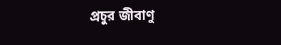প্রচুর জীবাণু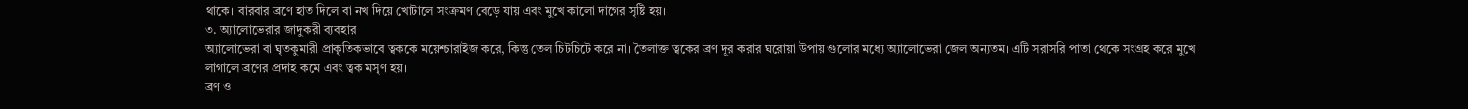থাকে। বারবার ব্রণে হাত দিলে বা নখ দিয়ে খোটালে সংক্রমণ বেড়ে যায় এবং মুখে কালো দাগের সৃষ্টি হয়।
৩. অ্যালোভেরার জাদুকরী ব্যবহার
অ্যালোভেরা বা ঘৃতকুমারী প্রাকৃতিকভাবে ত্বককে ময়েশ্চারাইজ করে, কিন্তু তেল চিটচিটে করে না। তৈলাক্ত ত্বকের ব্রণ দূর করার ঘরোয়া উপায় গুলোর মধ্যে অ্যালোভেরা জেল অন্যতম। এটি সরাসরি পাতা থেকে সংগ্রহ করে মুখে লাগালে ব্রণের প্রদাহ কমে এবং ত্বক মসৃণ হয়।
ব্রণ ও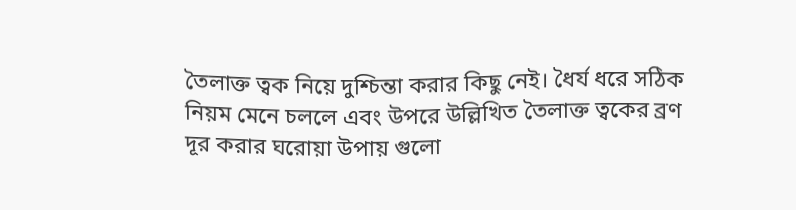তৈলাক্ত ত্বক নিয়ে দুশ্চিন্তা করার কিছু নেই। ধৈর্য ধরে সঠিক নিয়ম মেনে চললে এবং উপরে উল্লিখিত তৈলাক্ত ত্বকের ব্রণ দূর করার ঘরোয়া উপায় গুলো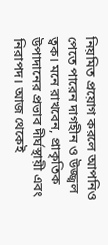নিয়মিত প্রয়োগ করলে আপনিও পেতে পারেন দাগহীন ও উজ্জ্বল ত্বক। মনে রাখবেন, প্রাকৃতিক উপাদানের প্রভাব দীর্ঘস্থায়ী এবং নিরাপদ। আজ থেকেই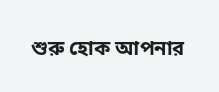শুরু হোক আপনার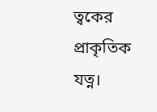ত্বকের প্রাকৃতিক যত্ন।